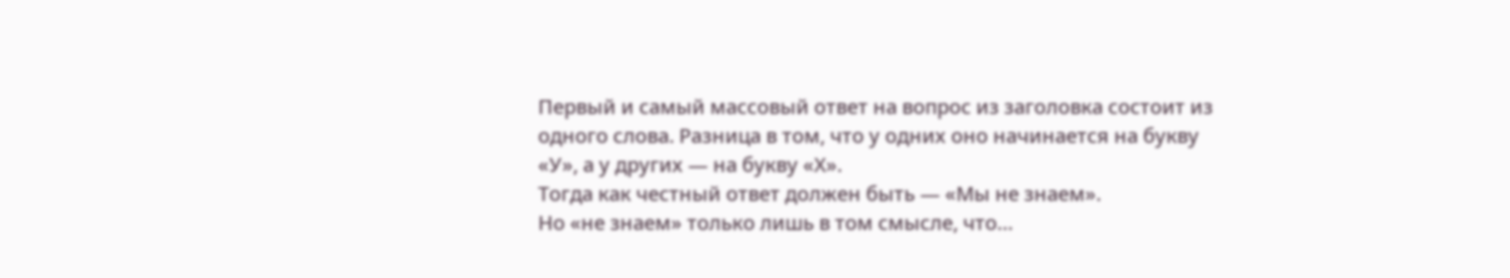Первый и самый массовый ответ на вопрос из заголовка состоит из одного слова. Разница в том, что у одних оно начинается на букву «У», а у других — на букву «Х».
Тогда как честный ответ должен быть — «Мы не знаем».
Но «не знаем» только лишь в том смысле, что…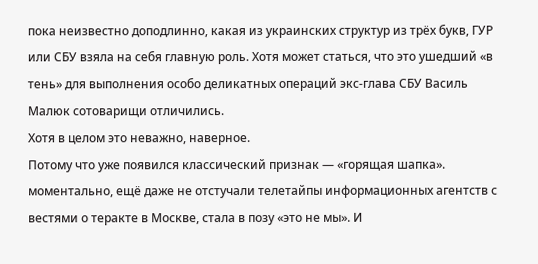пока неизвестно доподлинно, какая из украинских структур из трёх букв, ГУР или СБУ взяла на себя главную роль. Хотя может статься, что это ушедший «в тень» для выполнения особо деликатных операций экс-глава СБУ Василь Малюк сотоварищи отличились.
Хотя в целом это неважно, наверное.
Потому что уже появился классический признак — «горящая шапка». моментально, ещё даже не отстучали телетайпы информационных агентств с вестями о теракте в Москве, стала в позу «это не мы». И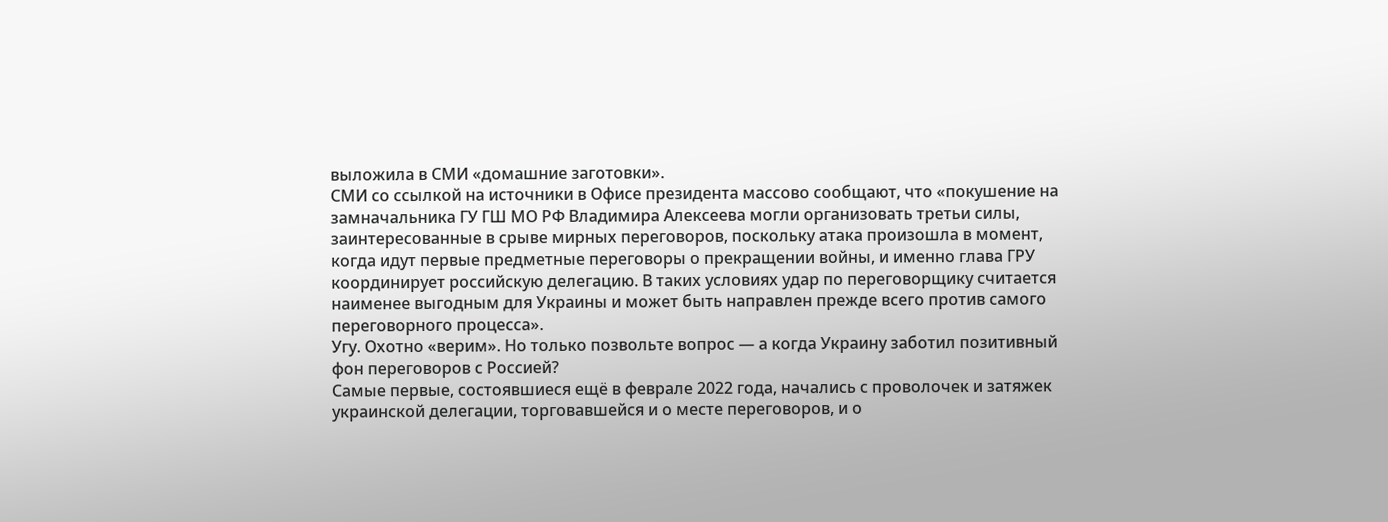выложила в СМИ «домашние заготовки».
СМИ со ссылкой на источники в Офисе президента массово сообщают, что «покушение на замначальника ГУ ГШ МО РФ Владимира Алексеева могли организовать третьи силы, заинтересованные в срыве мирных переговоров, поскольку атака произошла в момент, когда идут первые предметные переговоры о прекращении войны, и именно глава ГРУ координирует российскую делегацию. В таких условиях удар по переговорщику считается наименее выгодным для Украины и может быть направлен прежде всего против самого переговорного процесса».
Угу. Охотно «верим». Но только позвольте вопрос — а когда Украину заботил позитивный фон переговоров с Россией?
Самые первые, состоявшиеся ещё в феврале 2022 года, начались с проволочек и затяжек украинской делегации, торговавшейся и о месте переговоров, и о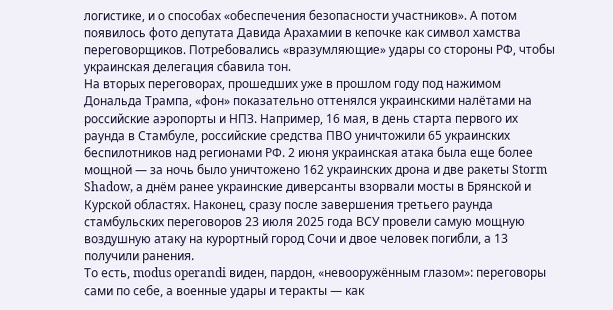логистике, и о способах «обеспечения безопасности участников». А потом появилось фото депутата Давида Арахамии в кепочке как символ хамства переговорщиков. Потребовались «вразумляющие» удары со стороны РФ, чтобы украинская делегация сбавила тон.
На вторых переговорах, прошедших уже в прошлом году под нажимом Дональда Трампа, «фон» показательно оттенялся украинскими налётами на российские аэропорты и НПЗ. Например, 16 мая, в день старта первого их раунда в Стамбуле, российские средства ПВО уничтожили 65 украинских беспилотников над регионами РФ. 2 июня украинская атака была еще более мощной — за ночь было уничтожено 162 украинских дрона и две ракеты Storm Shadow, а днём ранее украинские диверсанты взорвали мосты в Брянской и Курской областях. Наконец, сразу после завершения третьего раунда стамбульских переговоров 23 июля 2025 года ВСУ провели самую мощную воздушную атаку на курортный город Сочи и двое человек погибли, а 13 получили ранения.
То есть, modus operandi виден, пардон, «невооружённым глазом»: переговоры сами по себе, а военные удары и теракты — как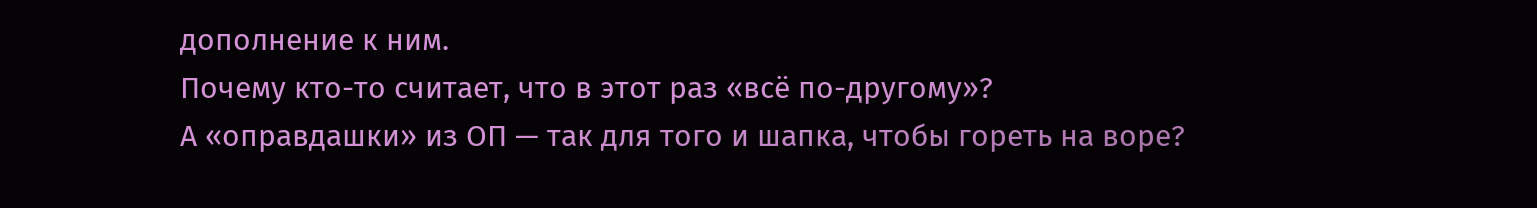дополнение к ним.
Почему кто-то считает, что в этот раз «всё по-другому»?
А «оправдашки» из ОП — так для того и шапка, чтобы гореть на воре?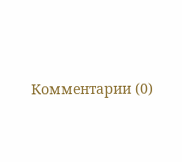Комментарии (0)